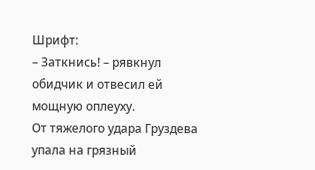Шрифт:
– Заткнись! – рявкнул обидчик и отвесил ей мощную оплеуху.
От тяжелого удара Груздева упала на грязный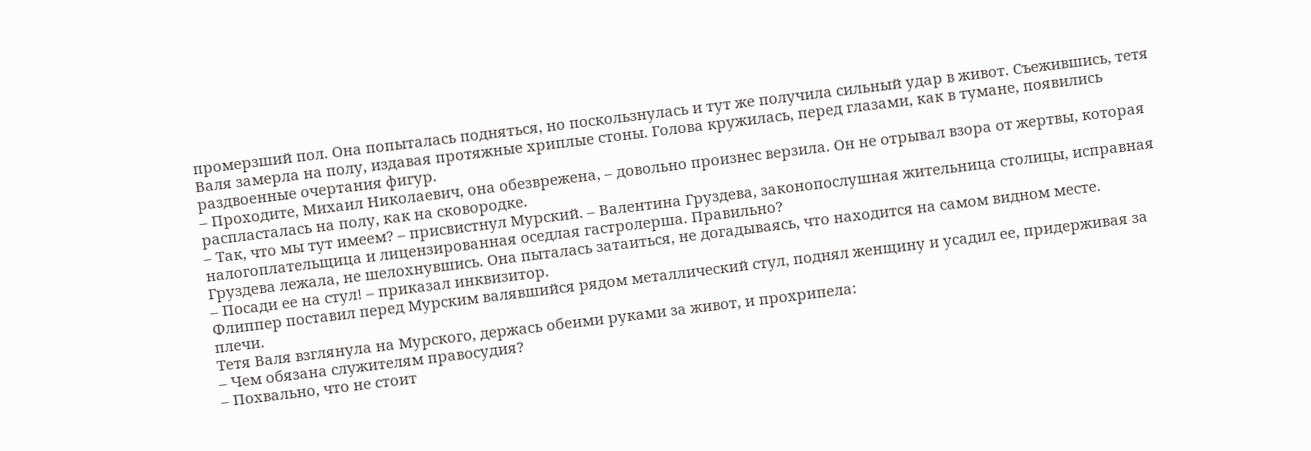промерзший пол. Она попыталась подняться, но поскользнулась и тут же получила сильный удар в живот. Съежившись, тетя Валя замерла на полу, издавая протяжные хриплые стоны. Голова кружилась, перед глазами, как в тумане, появились раздвоенные очертания фигур.
– Проходите, Михаил Николаевич, она обезврежена, – довольно произнес верзила. Он не отрывал взора от жертвы, которая распласталась на полу, как на сковородке.
– Так, что мы тут имеем? – присвистнул Мурский. – Валентина Груздева, законопослушная жительница столицы, исправная налогоплательщица и лицензированная оседлая гастролерша. Правильно?
Груздева лежала, не шелохнувшись. Она пыталась затаиться, не догадываясь, что находится на самом видном месте.
– Посади ее на стул! – приказал инквизитор.
Флиппер поставил перед Мурским валявшийся рядом металлический стул, поднял женщину и усадил ее, придерживая за плечи.
Тетя Валя взглянула на Мурского, держась обеими руками за живот, и прохрипела:
– Чем обязана служителям правосудия?
– Похвально, что не стоит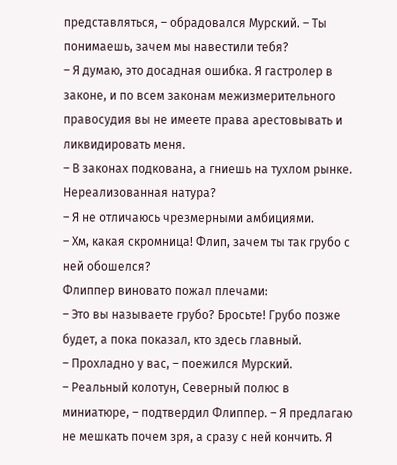представляться, – обрадовался Мурский. – Ты понимаешь, зачем мы навестили тебя?
– Я думаю, это досадная ошибка. Я гастролер в законе, и по всем законам межизмерительного правосудия вы не имеете права арестовывать и ликвидировать меня.
– В законах подкована, а гниешь на тухлом рынке. Нереализованная натура?
– Я не отличаюсь чрезмерными амбициями.
– Хм, какая скромница! Флип, зачем ты так грубо с ней обошелся?
Флиппер виновато пожал плечами:
– Это вы называете грубо? Бросьте! Грубо позже будет, а пока показал, кто здесь главный.
– Прохладно у вас, – поежился Мурский.
– Реальный колотун, Северный полюс в миниатюре, – подтвердил Флиппер. – Я предлагаю не мешкать почем зря, а сразу с ней кончить. Я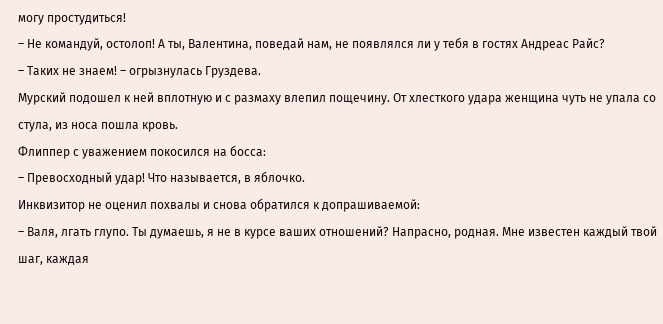могу простудиться!
– Не командуй, остолоп! А ты, Валентина, поведай нам, не появлялся ли у тебя в гостях Андреас Райс?
– Таких не знаем! – огрызнулась Груздева.
Мурский подошел к ней вплотную и с размаху влепил пощечину. От хлесткого удара женщина чуть не упала со стула, из носа пошла кровь.
Флиппер с уважением покосился на босса:
– Превосходный удар! Что называется, в яблочко.
Инквизитор не оценил похвалы и снова обратился к допрашиваемой:
– Валя, лгать глупо. Ты думаешь, я не в курсе ваших отношений? Напрасно, родная. Мне известен каждый твой шаг, каждая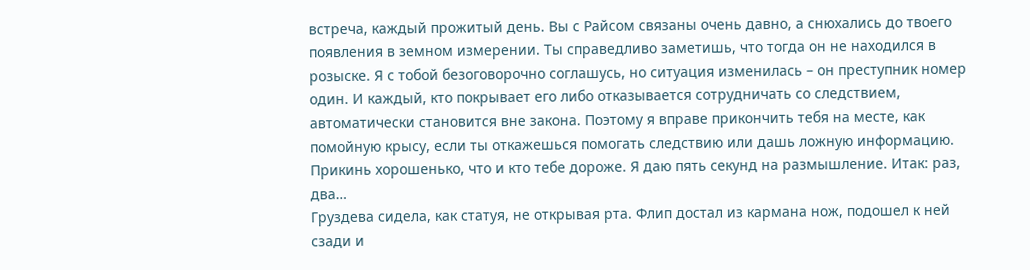встреча, каждый прожитый день. Вы с Райсом связаны очень давно, а снюхались до твоего появления в земном измерении. Ты справедливо заметишь, что тогда он не находился в розыске. Я с тобой безоговорочно соглашусь, но ситуация изменилась – он преступник номер один. И каждый, кто покрывает его либо отказывается сотрудничать со следствием, автоматически становится вне закона. Поэтому я вправе прикончить тебя на месте, как помойную крысу, если ты откажешься помогать следствию или дашь ложную информацию. Прикинь хорошенько, что и кто тебе дороже. Я даю пять секунд на размышление. Итак: раз, два…
Груздева сидела, как статуя, не открывая рта. Флип достал из кармана нож, подошел к ней сзади и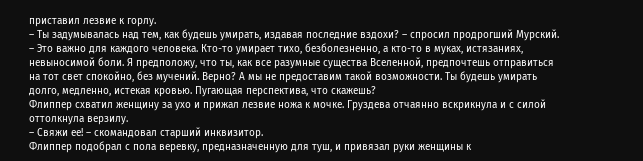приставил лезвие к горлу.
– Ты задумывалась над тем, как будешь умирать, издавая последние вздохи? – спросил продрогший Мурский. – Это важно для каждого человека. Кто-то умирает тихо, безболезненно, а кто-то в муках, истязаниях, невыносимой боли. Я предположу, что ты, как все разумные существа Вселенной, предпочтешь отправиться на тот свет спокойно, без мучений. Верно? А мы не предоставим такой возможности. Ты будешь умирать долго, медленно, истекая кровью. Пугающая перспектива, что скажешь?
Флиппер схватил женщину за ухо и прижал лезвие ножа к мочке. Груздева отчаянно вскрикнула и с силой оттолкнула верзилу.
– Свяжи ее! – скомандовал старший инквизитор.
Флиппер подобрал с пола веревку, предназначенную для туш, и привязал руки женщины к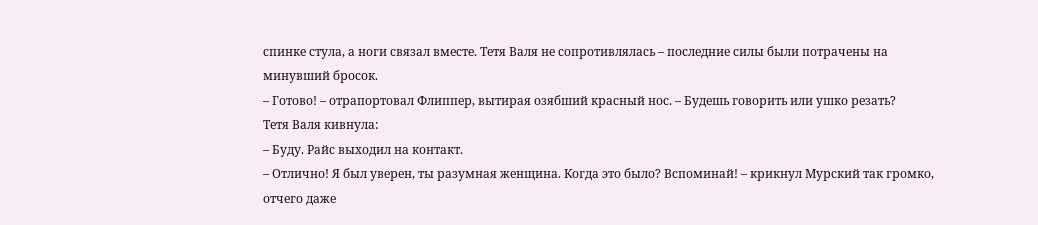спинке стула, а ноги связал вместе. Тетя Валя не сопротивлялась – последние силы были потрачены на минувший бросок.
– Готово! – отрапортовал Флиппер, вытирая озябший красный нос. – Будешь говорить или ушко резать?
Тетя Валя кивнула:
– Буду. Райс выходил на контакт.
– Отлично! Я был уверен, ты разумная женщина. Когда это было? Вспоминай! – крикнул Мурский так громко, отчего даже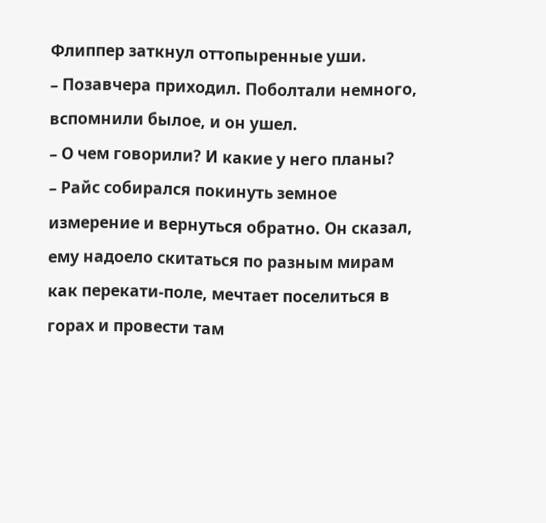Флиппер заткнул оттопыренные уши.
– Позавчера приходил. Поболтали немного, вспомнили былое, и он ушел.
– О чем говорили? И какие у него планы?
– Райс собирался покинуть земное измерение и вернуться обратно. Он сказал, ему надоело скитаться по разным мирам как перекати-поле, мечтает поселиться в горах и провести там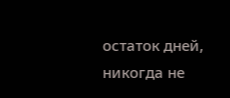остаток дней, никогда не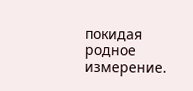покидая родное измерение.